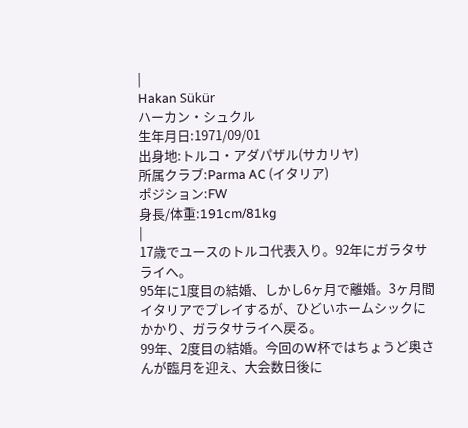|
Hakan Sükür
ハーカン・シュクル
生年月日:1971/09/01
出身地:トルコ・アダパザル(サカリヤ)
所属クラブ:Parma AC (イタリア)
ポジション:FW
身長/体重:191cm/81kg
|
17歳でユースのトルコ代表入り。92年にガラタサライへ。
95年に1度目の結婚、しかし6ヶ月で離婚。3ヶ月間イタリアでプレイするが、ひどいホームシックにかかり、ガラタサライへ戻る。
99年、2度目の結婚。今回のW杯ではちょうど奥さんが臨月を迎え、大会数日後に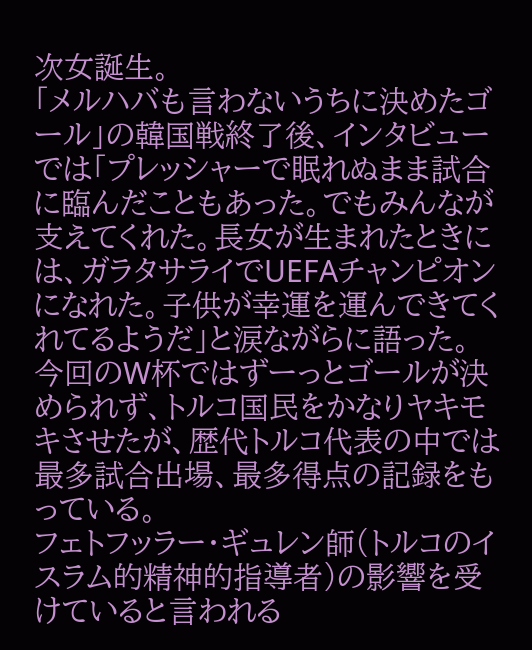次女誕生。
「メルハバも言わないうちに決めたゴール」の韓国戦終了後、インタビューでは「プレッシャーで眠れぬまま試合に臨んだこともあった。でもみんなが支えてくれた。長女が生まれたときには、ガラタサライでUEFAチャンピオンになれた。子供が幸運を運んできてくれてるようだ」と涙ながらに語った。
今回のW杯ではずーっとゴールが決められず、トルコ国民をかなりヤキモキさせたが、歴代トルコ代表の中では最多試合出場、最多得点の記録をもっている。
フェトフッラー・ギュレン師(トルコのイスラム的精神的指導者)の影響を受けていると言われる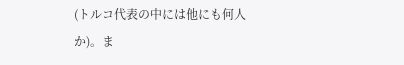(トルコ代表の中には他にも何人か)。ま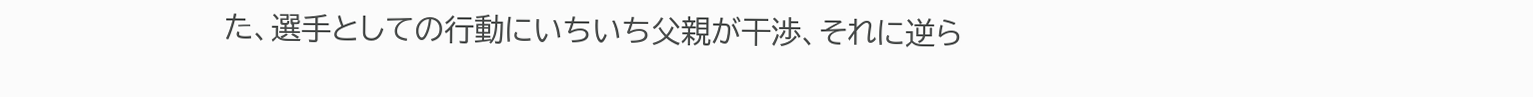た、選手としての行動にいちいち父親が干渉、それに逆ら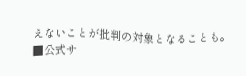えないことが批判の対象となることも。
■公式サ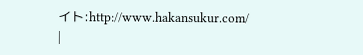イト:http://www.hakansukur.com/
|